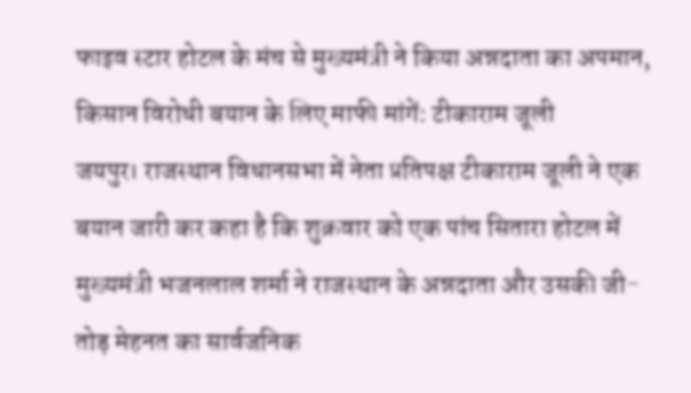फाइव स्टार होटल के मंच से मुख्यमंत्री ने किया अन्नदाता का अपमान, किसान विरोधी बयान के लिए माफी मांगें: टीकाराम जूली
जयपुर। राजस्थान विधानसभा में नेता प्रतिपक्ष टीकाराम जूली ने एक बयान जारी कर कहा है कि शुक्रवार को एक पांच सितारा होटल में मुख्यमंत्री भजनलाल शर्मा ने राजस्थान के अन्नदाता और उसकी जी-तोड़ मेहनत का सार्वजनिक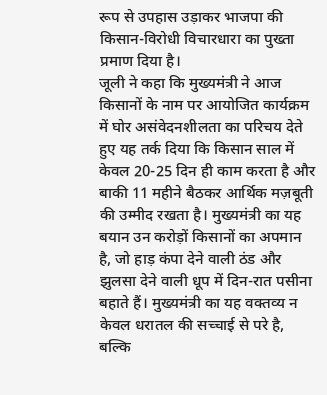रूप से उपहास उड़ाकर भाजपा की किसान-विरोधी विचारधारा का पुख्ता प्रमाण दिया है।
जूली ने कहा कि मुख्यमंत्री ने आज किसानों के नाम पर आयोजित कार्यक्रम में घोर असंवेदनशीलता का परिचय देते हुए यह तर्क दिया कि किसान साल में केवल 20-25 दिन ही काम करता है और बाकी 11 महीने बैठकर आर्थिक मज़बूती की उम्मीद रखता है। मुख्यमंत्री का यह बयान उन करोड़ों किसानों का अपमान है, जो हाड़ कंपा देने वाली ठंड और झुलसा देने वाली धूप में दिन-रात पसीना बहाते हैं। मुख्यमंत्री का यह वक्तव्य न केवल धरातल की सच्चाई से परे है, बल्कि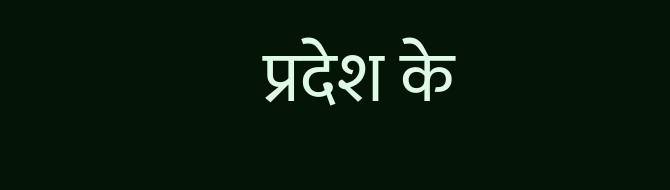प्रदेश के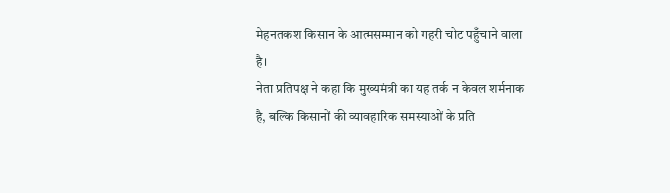मेहनतकश किसान के आत्मसम्मान को गहरी चोट पहुँचाने वाला है।
नेता प्रतिपक्ष ने कहा कि मुख्यमंत्री का यह तर्क न केवल शर्मनाक है, बल्कि किसानों की व्यावहारिक समस्याओं के प्रति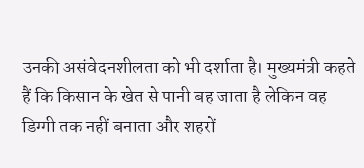उनकी असंवेदनशीलता को भी दर्शाता है। मुख्यमंत्री कहते हैं कि किसान के खेत से पानी बह जाता है लेकिन वह डिग्गी तक नहीं बनाता और शहरों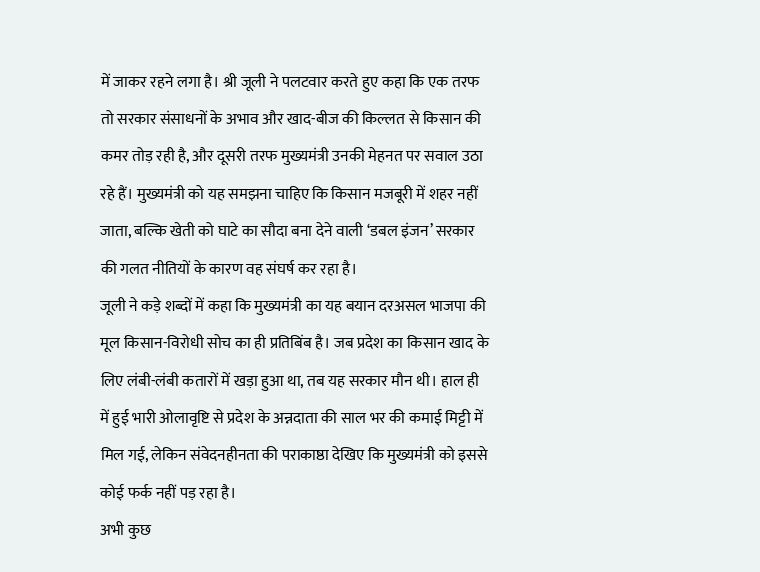में जाकर रहने लगा है। श्री जूली ने पलटवार करते हुए कहा कि एक तरफ तो सरकार संसाधनों के अभाव और खाद-बीज की किल्लत से किसान की कमर तोड़ रही है, और दूसरी तरफ मुख्यमंत्री उनकी मेहनत पर सवाल उठा रहे हैं। मुख्यमंत्री को यह समझना चाहिए कि किसान मजबूरी में शहर नहीं जाता, बल्कि खेती को घाटे का सौदा बना देने वाली ‘डबल इंजन’ सरकार की गलत नीतियों के कारण वह संघर्ष कर रहा है।
जूली ने कड़े शब्दों में कहा कि मुख्यमंत्री का यह बयान दरअसल भाजपा की मूल किसान-विरोधी सोच का ही प्रतिबिंब है। जब प्रदेश का किसान खाद के लिए लंबी-लंबी कतारों में खड़ा हुआ था, तब यह सरकार मौन थी। हाल ही में हुई भारी ओलावृष्टि से प्रदेश के अन्नदाता की साल भर की कमाई मिट्टी में मिल गई, लेकिन संवेदनहीनता की पराकाष्ठा देखिए कि मुख्यमंत्री को इससे कोई फर्क नहीं पड़ रहा है।
अभी कुछ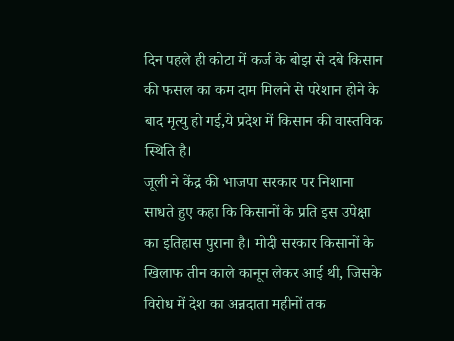दिन पहले ही कोटा में कर्ज के बोझ से दबे किसान की फसल का कम दाम मिलने से परेशान होने के बाद मृत्यु हो गई,ये प्रदेश में किसान की वास्तविक स्थिति है।
जूली ने केंद्र की भाजपा सरकार पर निशाना साधते हुए कहा कि किसानों के प्रति इस उपेक्षा का इतिहास पुराना है। मोदी सरकार किसानों के खिलाफ तीन काले कानून लेकर आई थी, जिसके विरोध में देश का अन्नदाता महीनों तक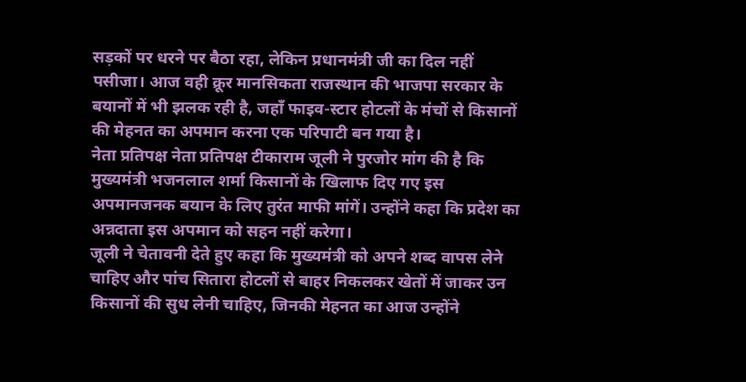सड़कों पर धरने पर बैठा रहा, लेकिन प्रधानमंत्री जी का दिल नहीं पसीजा। आज वही क्रूर मानसिकता राजस्थान की भाजपा सरकार के बयानों में भी झलक रही है, जहाँ फाइव-स्टार होटलों के मंचों से किसानों की मेहनत का अपमान करना एक परिपाटी बन गया है।
नेता प्रतिपक्ष नेता प्रतिपक्ष टीकाराम जूली ने पुरजोर मांग की है कि मुख्यमंत्री भजनलाल शर्मा किसानों के खिलाफ दिए गए इस अपमानजनक बयान के लिए तुरंत माफी मांगें। उन्होंने कहा कि प्रदेश का अन्नदाता इस अपमान को सहन नहीं करेगा।
जूली ने चेतावनी देते हुए कहा कि मुख्यमंत्री को अपने शब्द वापस लेने चाहिए और पांच सितारा होटलों से बाहर निकलकर खेतों में जाकर उन किसानों की सुध लेनी चाहिए, जिनकी मेहनत का आज उन्होंने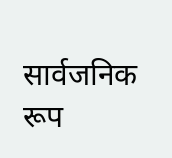सार्वजनिक रूप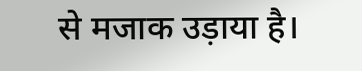से मजाक उड़ाया है।